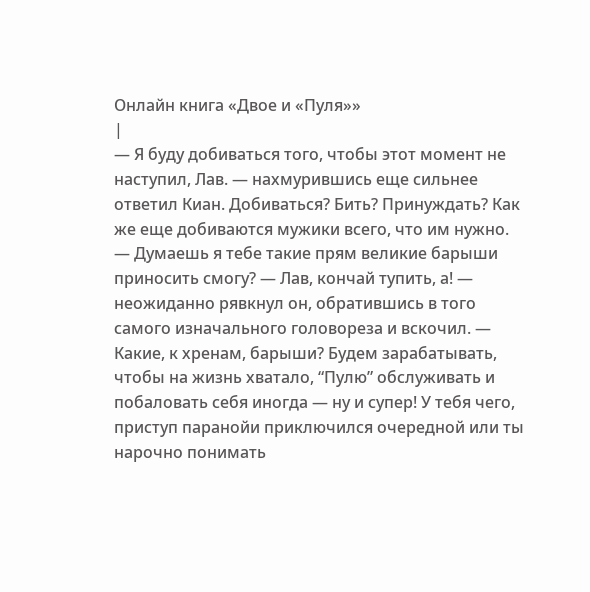Онлайн книга «Двое и «Пуля»»
|
— Я буду добиваться того, чтобы этот момент не наступил, Лав. — нахмурившись еще сильнее ответил Киан. Добиваться? Бить? Принуждать? Как же еще добиваются мужики всего, что им нужно. — Думаешь я тебе такие прям великие барыши приносить смогу? — Лав, кончай тупить, а! — неожиданно рявкнул он, обратившись в того самого изначального головореза и вскочил. — Какие, к хренам, барыши? Будем зарабатывать, чтобы на жизнь хватало, “Пулю” обслуживать и побаловать себя иногда — ну и супер! У тебя чего, приступ паранойи приключился очередной или ты нарочно понимать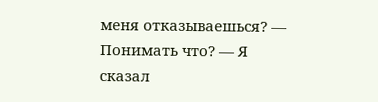меня отказываешься? — Понимать что? — Я сказал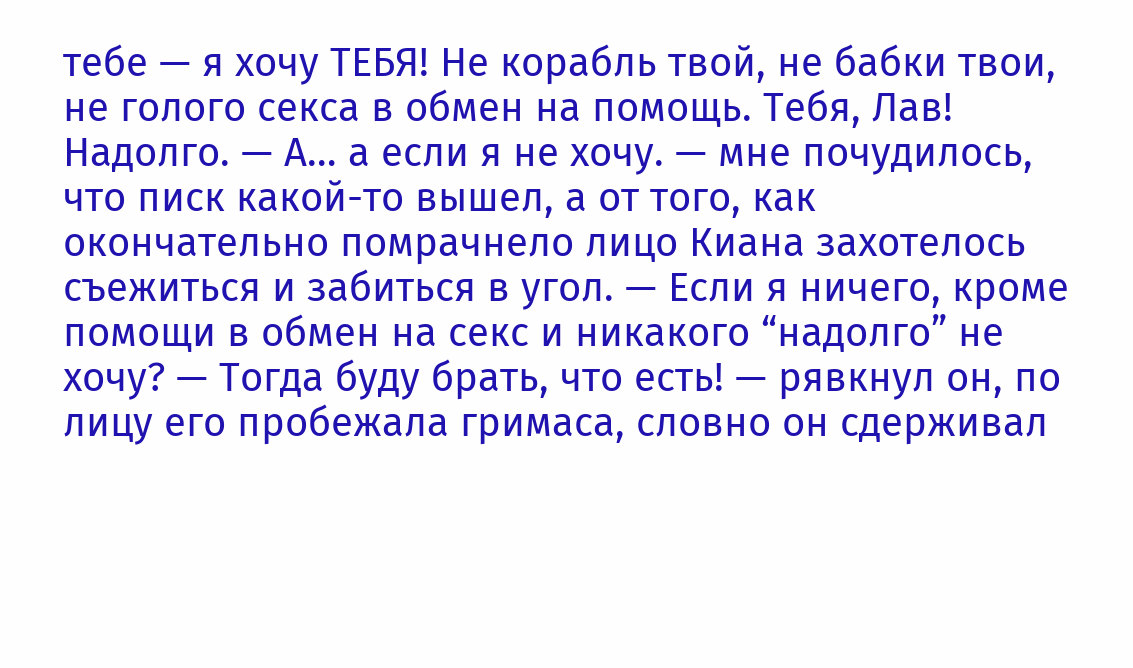тебе — я хочу ТЕБЯ! Не корабль твой, не бабки твои, не голого секса в обмен на помощь. Тебя, Лав! Надолго. — А… а если я не хочу. — мне почудилось, что писк какой-то вышел, а от того, как окончательно помрачнело лицо Киана захотелось съежиться и забиться в угол. — Если я ничего, кроме помощи в обмен на секс и никакого “надолго” не хочу? — Тогда буду брать, что есть! — рявкнул он, по лицу его пробежала гримаса, словно он сдерживал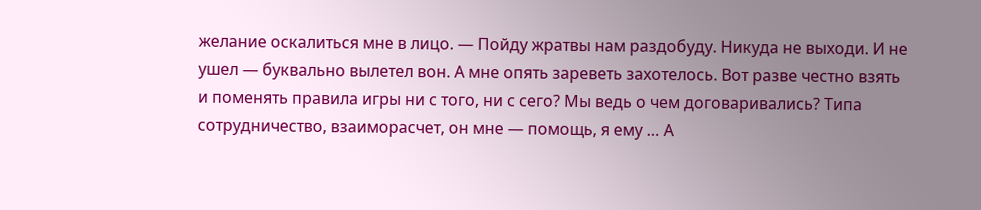желание оскалиться мне в лицо. — Пойду жратвы нам раздобуду. Никуда не выходи. И не ушел — буквально вылетел вон. А мне опять зареветь захотелось. Вот разве честно взять и поменять правила игры ни с того, ни с сего? Мы ведь о чем договаривались? Типа сотрудничество, взаиморасчет, он мне — помощь, я ему … А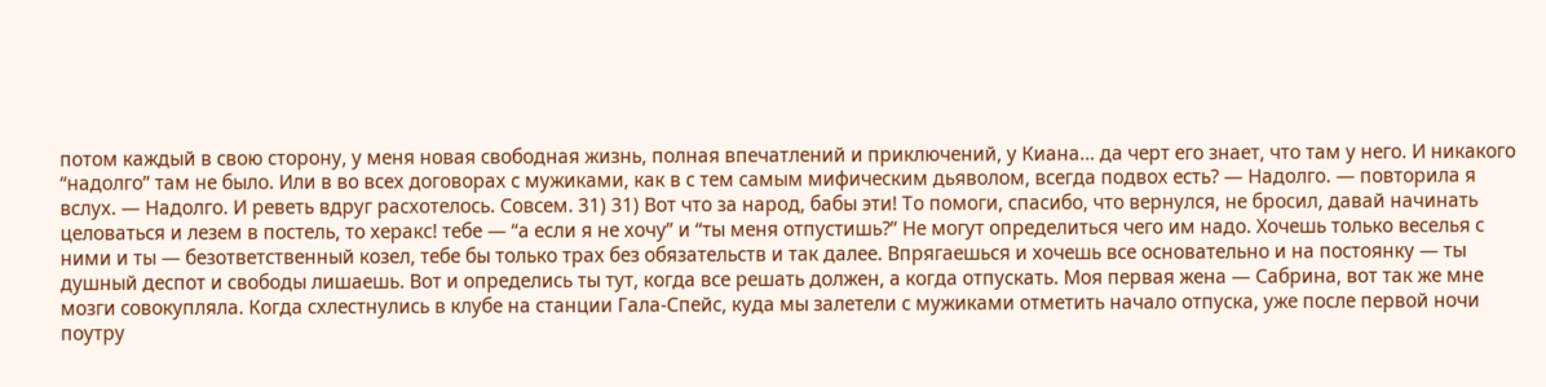потом каждый в свою сторону, у меня новая свободная жизнь, полная впечатлений и приключений, у Киана… да черт его знает, что там у него. И никакого “надолго” там не было. Или в во всех договорах с мужиками, как в с тем самым мифическим дьяволом, всегда подвох есть? — Надолго. — повторила я вслух. — Надолго. И реветь вдруг расхотелось. Совсем. 31) 31) Вот что за народ, бабы эти! То помоги, спасибо, что вернулся, не бросил, давай начинать целоваться и лезем в постель, то херакс! тебе — “а если я не хочу” и “ты меня отпустишь?” Не могут определиться чего им надо. Хочешь только веселья с ними и ты — безответственный козел, тебе бы только трах без обязательств и так далее. Впрягаешься и хочешь все основательно и на постоянку — ты душный деспот и свободы лишаешь. Вот и определись ты тут, когда все решать должен, а когда отпускать. Моя первая жена — Сабрина, вот так же мне мозги совокупляла. Когда схлестнулись в клубе на станции Гала-Спейс, куда мы залетели с мужиками отметить начало отпуска, уже после первой ночи поутру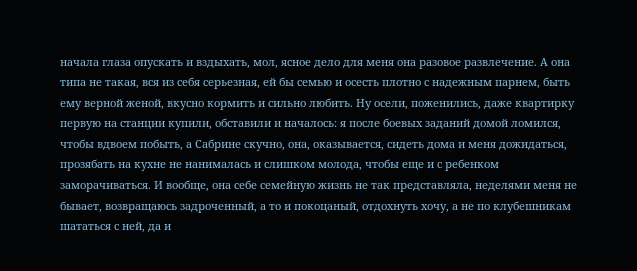начала глаза опускать и вздыхать, мол, ясное дело для меня она разовое развлечение. А она типа не такая, вся из себя серьезная, ей бы семью и осесть плотно с надежным парнем, быть ему верной женой, вкусно кормить и сильно любить. Ну осели, поженились, даже квартирку первую на станции купили, обставили и началось: я после боевых заданий домой ломился, чтобы вдвоем побыть, а Сабрине скучно, она, оказывается, сидеть дома и меня дожидаться, прозябать на кухне не нанималась и слишком молода, чтобы еще и с ребенком заморачиваться. И вообще, она себе семейную жизнь не так представляла, неделями меня не бывает, возвращаюсь задроченный, а то и покоцаный, отдохнуть хочу, а не по клубешникам шататься с ней, да и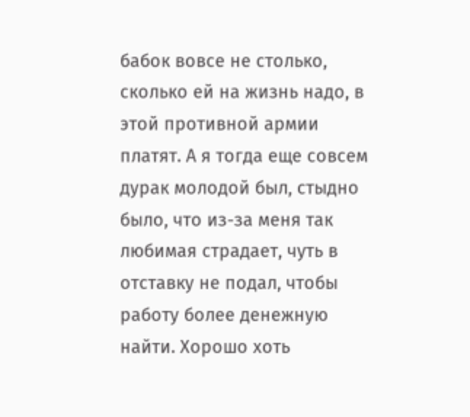бабок вовсе не столько, сколько ей на жизнь надо, в этой противной армии платят. А я тогда еще совсем дурак молодой был, стыдно было, что из-за меня так любимая страдает, чуть в отставку не подал, чтобы работу более денежную найти. Хорошо хоть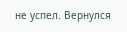не успел. Вернулся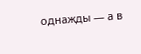однажды — а в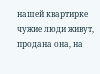нашей квартирке чужие люди живут, продана она, на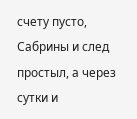счету пусто, Сабрины и след простыл, а через сутки и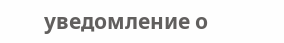уведомление о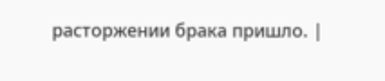расторжении брака пришло. |